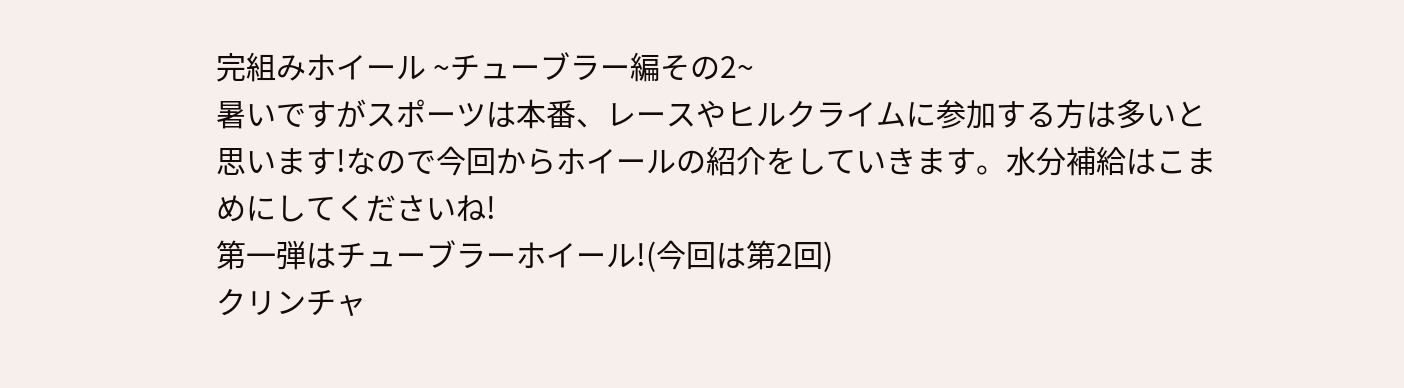完組みホイール ~チューブラー編その2~
暑いですがスポーツは本番、レースやヒルクライムに参加する方は多いと思います!なので今回からホイールの紹介をしていきます。水分補給はこまめにしてくださいね!
第一弾はチューブラーホイール!(今回は第2回)
クリンチャ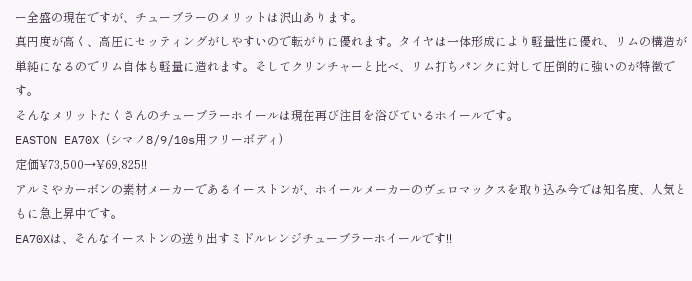ー全盛の現在ですが、チューブラーのメリットは沢山あります。
真円度が高く、高圧にセッティングがしやすいので転がりに優れます。タイヤは一体形成により軽量性に優れ、リムの構造が単純になるのでリム自体も軽量に造れます。そしてクリンチャーと比べ、リム打ちパンクに対して圧倒的に強いのが特徴です。
そんなメリットたくさんのチューブラーホイールは現在再び注目を浴びているホイールです。
EASTON EA70X (シマノ8/9/10s用フリーボディ)
定価¥73,500→¥69,825!!
アルミやカーボンの素材メーカーであるイーストンが、ホイールメーカーのヴェロマックスを取り込み今では知名度、人気ともに急上昇中です。
EA70Xは、そんなイーストンの送り出すミドルレンジチューブラーホイールです!!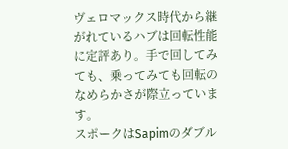ヴェロマックス時代から継がれているハブは回転性能に定評あり。手で回してみても、乗ってみても回転のなめらかさが際立っています。
スポークはSapimのダブル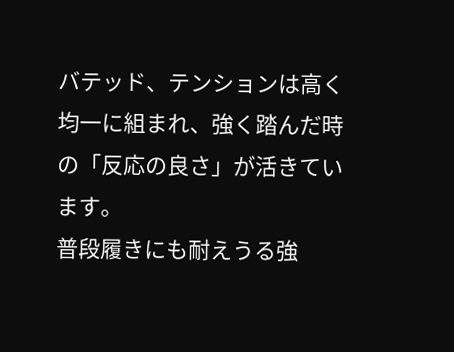バテッド、テンションは高く均一に組まれ、強く踏んだ時の「反応の良さ」が活きています。
普段履きにも耐えうる強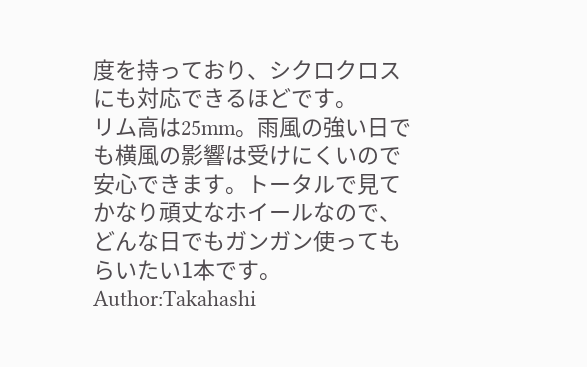度を持っており、シクロクロスにも対応できるほどです。
リム高は25mm。雨風の強い日でも横風の影響は受けにくいので安心できます。トータルで見てかなり頑丈なホイールなので、どんな日でもガンガン使ってもらいたい1本です。
Author:Takahashi